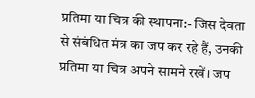प्रतिमा या चित्र की स्थापना:- जिस देवता से संबंधित मंत्र का जप कर रहे हैं, उनकी प्रतिमा या चित्र अपने सामने रखें। जप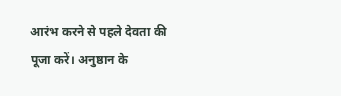आरंभ करने से पहले देवता की पूजा करें। अनुष्ठान के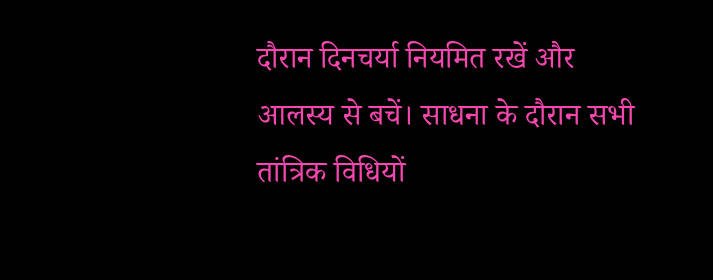दौरान दिनचर्या नियमित रखें और आलस्य से बचें। साधना के दौरान सभी तांत्रिक विधियों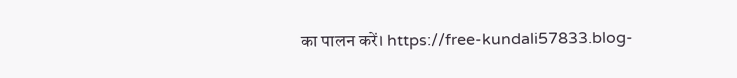का पालन करें। https://free-kundali57833.blog-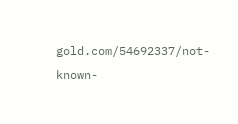gold.com/54692337/not-known-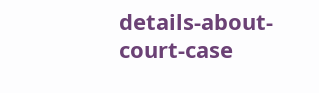details-about-court-case